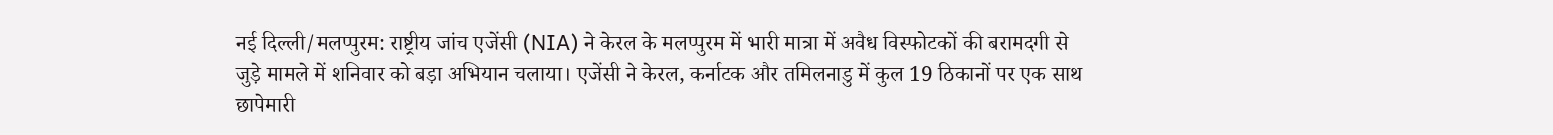नई दिल्ली/मलप्पुरम: राष्ट्रीय जांच एजेंसी (NIA) ने केरल के मलप्पुरम में भारी मात्रा में अवैध विस्फोटकों की बरामदगी से जुड़े मामले में शनिवार को बड़ा अभियान चलाया। एजेंसी ने केरल, कर्नाटक और तमिलनाडु में कुल 19 ठिकानों पर एक साथ छापेमारी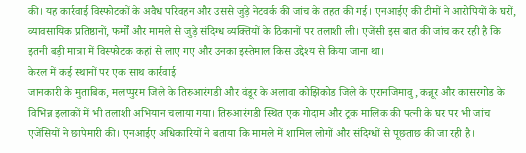की। यह कार्रवाई विस्फोटकों के अवैध परिवहन और उससे जुड़े नेटवर्क की जांच के तहत की गई। एनआईए की टीमों ने आरोपियों के घरों, व्यावसायिक प्रतिष्ठानों, फर्मों और मामले से जुड़े संदिग्ध व्यक्तियों के ठिकानों पर तलाशी ली। एजेंसी इस बात की जांच कर रही है कि इतनी बड़ी मात्रा में विस्फोटक कहां से लाए गए और उनका इस्तेमाल किस उद्देश्य से किया जाना था।
केरल में कई स्थानों पर एक साथ कार्रवाई
जानकारी के मुताबिक, मलप्पुरम जिले के तिरुआरंगडी और वंडूर के अलावा कोझिकोड जिले के एरानजिमावु, कन्नूर और कासरगोड के विभिन्न इलाकों में भी तलाशी अभियान चलाया गया। तिरुआरंगडी स्थित एक गोदाम और ट्रक मालिक की पत्नी के घर पर भी जांच एजेंसियों ने छापेमारी की। एनआईए अधिकारियों ने बताया कि मामले में शामिल लोगों और संदिग्धों से पूछताछ की जा रही है।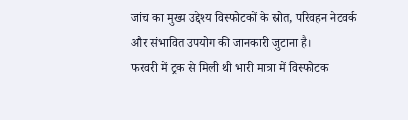जांच का मुख्य उद्देश्य विस्फोटकों के स्रोत, परिवहन नेटवर्क और संभावित उपयोग की जानकारी जुटाना है।
फरवरी में ट्रक से मिली थी भारी मात्रा में विस्फोटक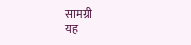सामग्री
यह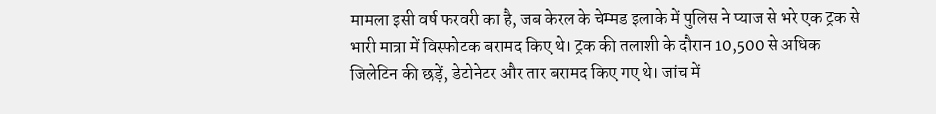मामला इसी वर्ष फरवरी का है, जब केरल के चेम्मड इलाके में पुलिस ने प्याज से भरे एक ट्रक से भारी मात्रा में विस्फोटक बरामद किए थे। ट्रक की तलाशी के दौरान 10,500 से अधिक जिलेटिन की छड़ें, डेटोनेटर और तार बरामद किए गए थे। जांच में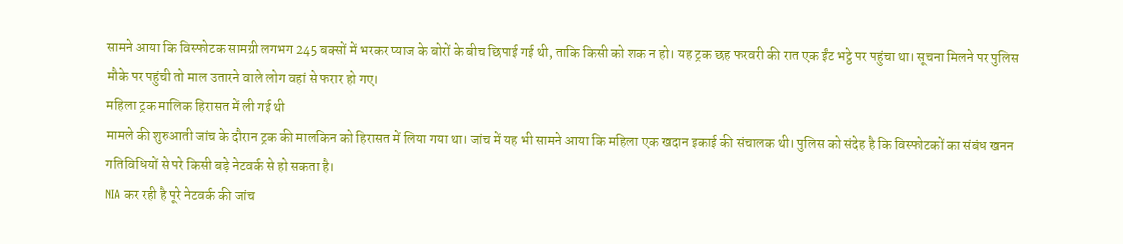सामने आया कि विस्फोटक सामग्री लगभग 245 बक्सों में भरकर प्याज के बोरों के बीच छिपाई गई थी, ताकि किसी को शक न हो। यह ट्रक छह फरवरी की रात एक ईंट भट्ठे पर पहुंचा था। सूचना मिलने पर पुलिस मौके पर पहुंची तो माल उतारने वाले लोग वहां से फरार हो गए।
महिला ट्रक मालिक हिरासत में ली गई थी
मामले की शुरुआती जांच के दौरान ट्रक की मालकिन को हिरासत में लिया गया था। जांच में यह भी सामने आया कि महिला एक खदान इकाई की संचालक थी। पुलिस को संदेह है कि विस्फोटकों का संबंध खनन गतिविधियों से परे किसी बड़े नेटवर्क से हो सकता है।
NIA कर रही है पूरे नेटवर्क की जांच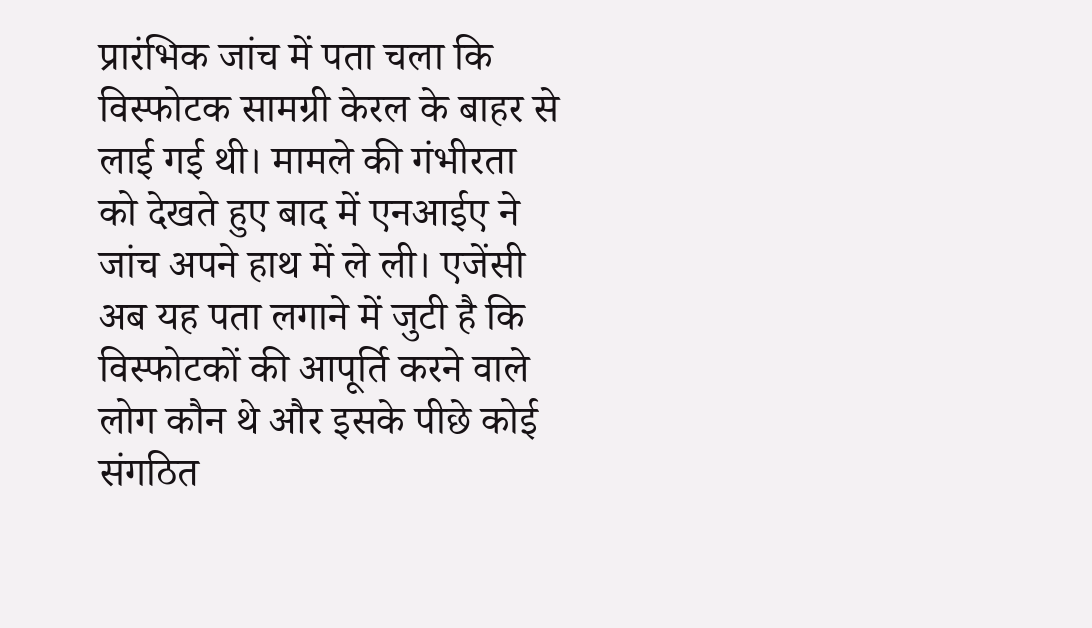प्रारंभिक जांच में पता चला कि विस्फोटक सामग्री केरल के बाहर से लाई गई थी। मामले की गंभीरता को देखते हुए बाद में एनआईए ने जांच अपने हाथ में ले ली। एजेंसी अब यह पता लगाने में जुटी है कि विस्फोटकों की आपूर्ति करने वाले लोग कौन थे और इसके पीछे कोई संगठित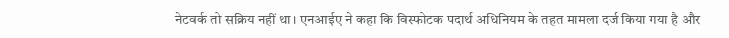नेटवर्क तो सक्रिय नहीं था। एनआईए ने कहा कि विस्फोटक पदार्थ अधिनियम के तहत मामला दर्ज किया गया है और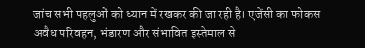जांच सभी पहलुओं को ध्यान में रखकर की जा रही है। एजेंसी का फोकस अवैध परिवहन, भंडारण और संभावित इस्तेमाल से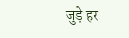जुड़े हर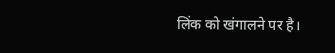लिंक को खंगालने पर है।